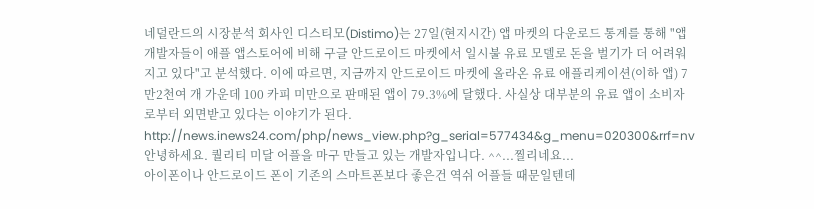네덜란드의 시장분석 회사인 디스티모(Distimo)는 27일(현지시간) 앱 마켓의 다운로드 통계를 통해 "앱 개발자들이 애플 앱스토어에 비해 구글 안드로이드 마켓에서 일시불 유료 모델로 돈을 벌기가 더 어려워지고 있다"고 분석했다. 이에 따르면, 지금까지 안드로이드 마켓에 올라온 유료 애플리케이션(이하 앱) 7만2천여 개 가운데 100 카피 미만으로 판매된 앱이 79.3%에 달했다. 사실상 대부분의 유료 앱이 소비자로부터 외면받고 있다는 이야기가 된다.
http://news.inews24.com/php/news_view.php?g_serial=577434&g_menu=020300&rrf=nv
안녕하세요. 퀄리티 미달 어플을 마구 만들고 있는 개발자입니다. ^^...찔리네요...
아이폰이나 안드로이드 폰이 기존의 스마트폰보다 좋은건 역쉬 어플들 때문일텐데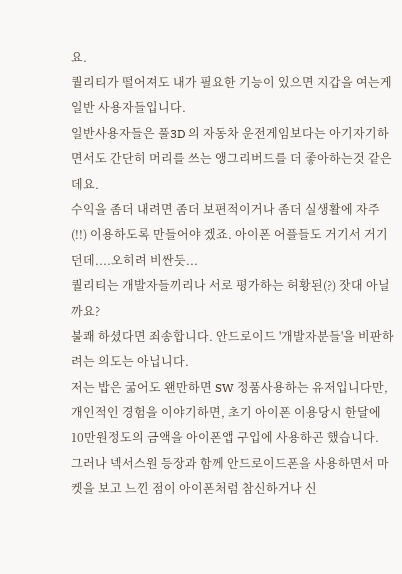요.
퀄리티가 떨어져도 내가 필요한 기능이 있으면 지갑을 여는게 일반 사용자들입니다.
일반사용자들은 풀3D 의 자동차 운전게임보다는 아기자기하면서도 간단히 머리를 쓰는 앵그리버드를 더 좋아하는것 같은데요.
수익을 좀더 내려면 좀더 보편적이거나 좀더 실생활에 자주(!!) 이용하도록 만들어야 겠죠. 아이폰 어플들도 거기서 거기던데....오히려 비싼듯...
퀄리티는 개발자들끼리나 서로 평가하는 허황된(?) 잣대 아닐까요?
불쾌 하셨다면 죄송합니다. 안드로이드 '개발자분들'을 비판하려는 의도는 아닙니다.
저는 밥은 굶어도 왠만하면 SW 정품사용하는 유저입니다만,
개인적인 경험을 이야기하면, 초기 아이폰 이용당시 한달에 10만원정도의 금액을 아이폰앱 구입에 사용하곤 했습니다.
그러나 넥서스원 등장과 함께 안드로이드폰을 사용하면서 마켓을 보고 느낀 점이 아이폰처럼 참신하거나 신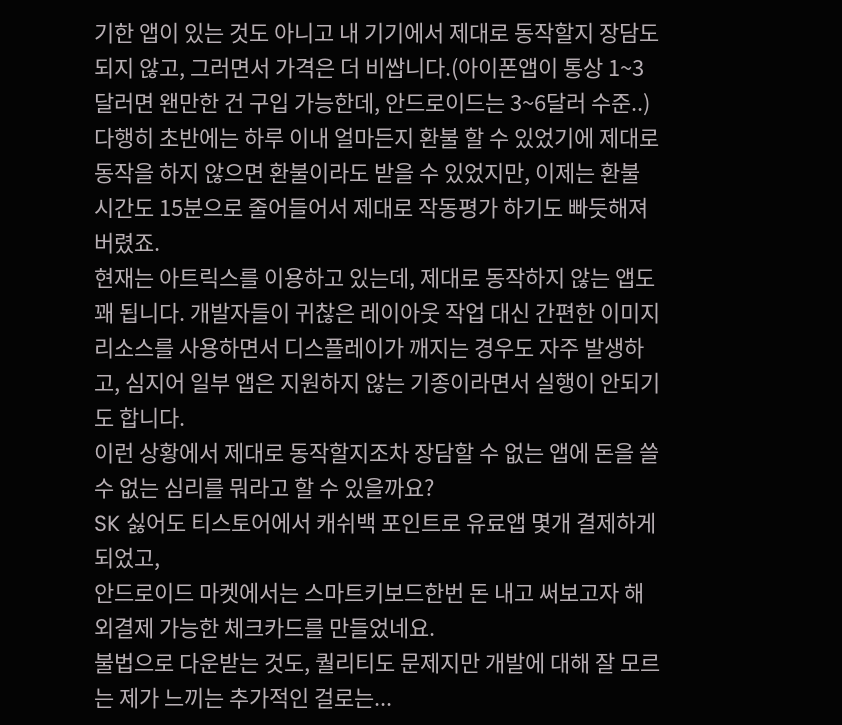기한 앱이 있는 것도 아니고 내 기기에서 제대로 동작할지 장담도 되지 않고, 그러면서 가격은 더 비쌉니다.(아이폰앱이 통상 1~3달러면 왠만한 건 구입 가능한데, 안드로이드는 3~6달러 수준..)
다행히 초반에는 하루 이내 얼마든지 환불 할 수 있었기에 제대로 동작을 하지 않으면 환불이라도 받을 수 있었지만, 이제는 환불 시간도 15분으로 줄어들어서 제대로 작동평가 하기도 빠듯해져 버렸죠.
현재는 아트릭스를 이용하고 있는데, 제대로 동작하지 않는 앱도 꽤 됩니다. 개발자들이 귀찮은 레이아웃 작업 대신 간편한 이미지 리소스를 사용하면서 디스플레이가 깨지는 경우도 자주 발생하고, 심지어 일부 앱은 지원하지 않는 기종이라면서 실행이 안되기도 합니다.
이런 상황에서 제대로 동작할지조차 장담할 수 없는 앱에 돈을 쓸 수 없는 심리를 뭐라고 할 수 있을까요?
SK 싫어도 티스토어에서 캐쉬백 포인트로 유료앱 몇개 결제하게 되었고,
안드로이드 마켓에서는 스마트키보드한번 돈 내고 써보고자 해외결제 가능한 체크카드를 만들었네요.
불법으로 다운받는 것도, 퀄리티도 문제지만 개발에 대해 잘 모르는 제가 느끼는 추가적인 걸로는...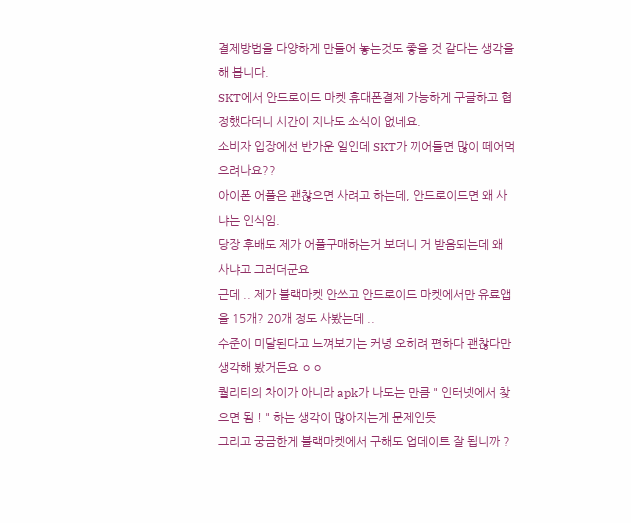결제방법을 다양하게 만들어 놓는것도 좋을 것 같다는 생각을 해 봅니다.
SKT에서 안드로이드 마켓 휴대폰결제 가능하게 구글하고 협정했다더니 시간이 지나도 소식이 없네요.
소비자 입장에선 반가운 일인데 SKT가 끼어들면 많이 떼어먹으려나요??
아이폰 어플은 괜찮으면 사려고 하는데, 안드로이드면 왜 사냐는 인식임.
당장 후배도 제가 어플구매하는거 보더니 거 받음되는데 왜 사냐고 그러더군요
근데 .. 제가 블랙마켓 안쓰고 안드로이드 마켓에서만 유료앱을 15개? 20개 정도 사봤는데 ..
수준이 미달된다고 느껴보기는 커녕 오히려 편하다 괜찮다만 생각해 봤거든요 ㅇㅇ
퀄리티의 차이가 아니라 apk가 나도는 만큼 " 인터넷에서 찾으면 됨 ! " 하는 생각이 많아지는게 문제인듯
그리고 궁금한게 블랙마켓에서 구해도 업데이트 잘 됩니까 ?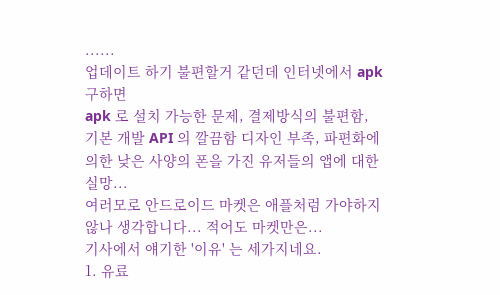......
업데이트 하기 불편할거 같던데 인터넷에서 apk 구하면
apk 로 설치 가능한 문제, 결제방식의 불편함, 기본 개발 API 의 깔끔함 디자인 부족, 파편화에 의한 낮은 사양의 폰을 가진 유저들의 앱에 대한 실망...
여러모로 안드로이드 마켓은 애플처럼 가야하지 않나 생각합니다... 적어도 마켓만은...
기사에서 얘기한 '이유' 는 세가지네요.
1. 유료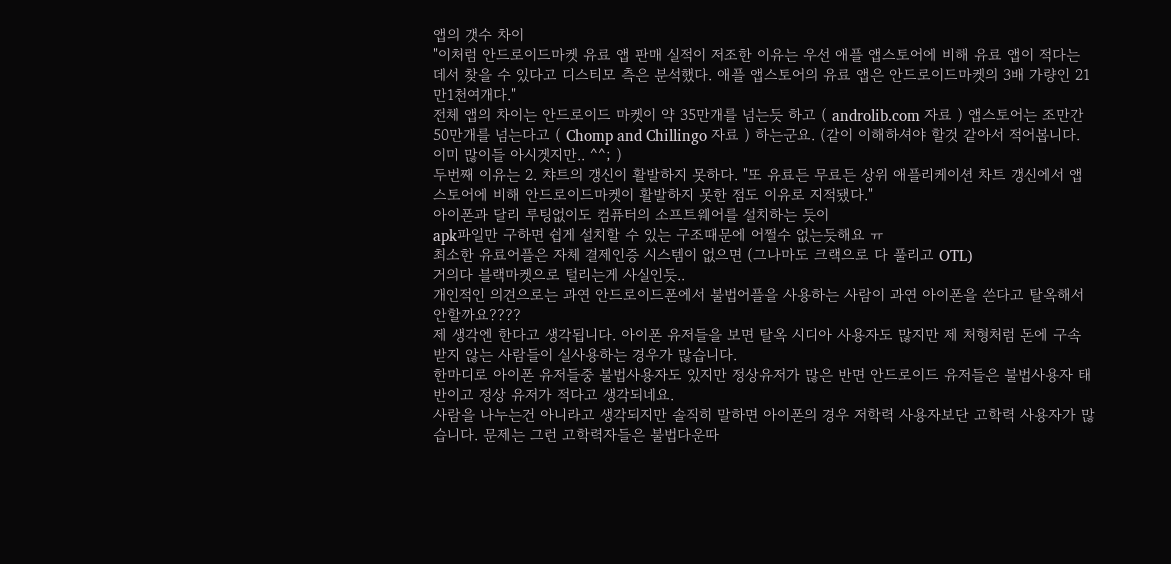앱의 갯수 차이
"이처럼 안드로이드마켓 유료 앱 판매 실적이 저조한 이유는 우선 애플 앱스토어에 비해 유료 앱이 적다는 데서 찾을 수 있다고 디스티모 측은 분석했다. 애플 앱스토어의 유료 앱은 안드로이드마켓의 3배 가량인 21만1천여개다."
전체 앱의 차이는 안드로이드 마켓이 약 35만개를 넘는듯 하고 ( androlib.com 자료 ) 앱스토어는 조만간 50만개를 넘는다고 ( Chomp and Chillingo 자료 ) 하는군요. (같이 이해하셔야 할것 같아서 적어봅니다. 이미 많이들 아시겟지만.. ^^; )
두번째 이유는 2. 챠트의 갱신이 활발하지 못하다. "또 유료든 무료든 상위 애플리케이션 차트 갱신에서 앱스토어에 비해 안드로이드마켓이 활발하지 못한 점도 이유로 지적됐다."
아이폰과 달리 루팅없이도 컴퓨터의 소프트웨어를 설치하는 듯이
apk파일만 구하면 쉽게 설치할 수 있는 구조때문에 어쩔수 없는듯해요 ㅠ
최소한 유료어플은 자체 결제인증 시스템이 없으면 (그나마도 크랙으로 다 풀리고 OTL)
거의다 블랙마켓으로 털리는게 사실인듯..
개인적인 의견으로는 과연 안드로이드폰에서 불법어플을 사용하는 사람이 과연 아이폰을 쓴다고 탈옥해서 안할까요????
제 생각엔 한다고 생각됩니다. 아이폰 유저들을 보면 탈옥 시디아 사용자도 많지만 제 처형처럼 돈에 구속 받지 않는 사람들이 실사용하는 경우가 많습니다.
한마디로 아이폰 유저들중 불법사용자도 있지만 정상유저가 많은 반면 안드로이드 유저들은 불법사용자 태반이고 정상 유저가 적다고 생각되네요.
사람을 나누는건 아니라고 생각되지만 솔직히 말하면 아이폰의 경우 저학력 사용자보단 고학력 사용자가 많습니다. 문제는 그런 고학력자들은 불법다운따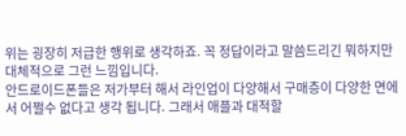위는 굉장히 저급한 행위로 생각하죠. 꼭 정답이라고 말씀드리긴 뭐하지만 대체적으로 그런 느낌입니다.
안드로이드폰들은 저가부터 해서 라인업이 다양해서 구매층이 다양한 면에서 어쩔수 없다고 생각 됩니다. 그래서 애플과 대적할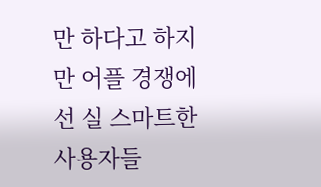만 하다고 하지만 어플 경쟁에선 실 스마트한 사용자들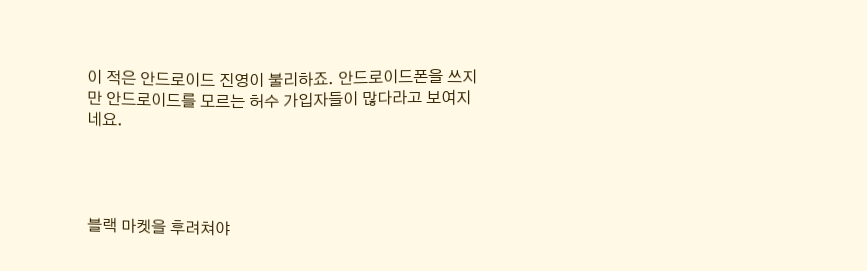이 적은 안드로이드 진영이 불리하죠. 안드로이드폰을 쓰지만 안드로이드를 모르는 허수 가입자들이 많다라고 보여지네요.




블랙 마켓을 후려쳐야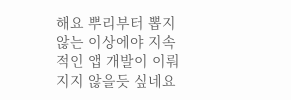해요 뿌리부터 뽑지 않는 이상에야 지속적인 앱 개발이 이뤄지지 않을듯 싶네요